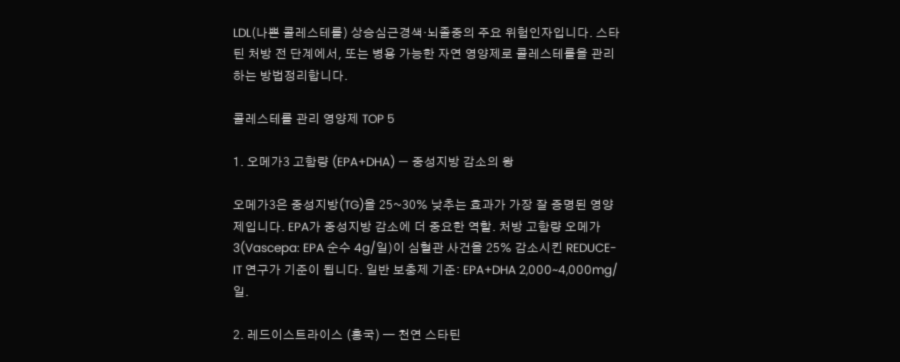LDL(나쁜 콜레스테롤) 상승심근경색·뇌졸중의 주요 위험인자입니다. 스타틴 처방 전 단계에서, 또는 병용 가능한 자연 영양제로 콜레스테롤을 관리하는 방법정리합니다.

콜레스테롤 관리 영양제 TOP 5

1. 오메가3 고함량 (EPA+DHA) — 중성지방 감소의 왕

오메가3은 중성지방(TG)을 25~30% 낮추는 효과가 가장 잘 증명된 영양제입니다. EPA가 중성지방 감소에 더 중요한 역할. 처방 고함량 오메가3(Vascepa: EPA 순수 4g/일)이 심혈관 사건을 25% 감소시킨 REDUCE-IT 연구가 기준이 됩니다. 일반 보충제 기준: EPA+DHA 2,000~4,000mg/일.

2. 레드이스트라이스 (홍국) — 천연 스타틴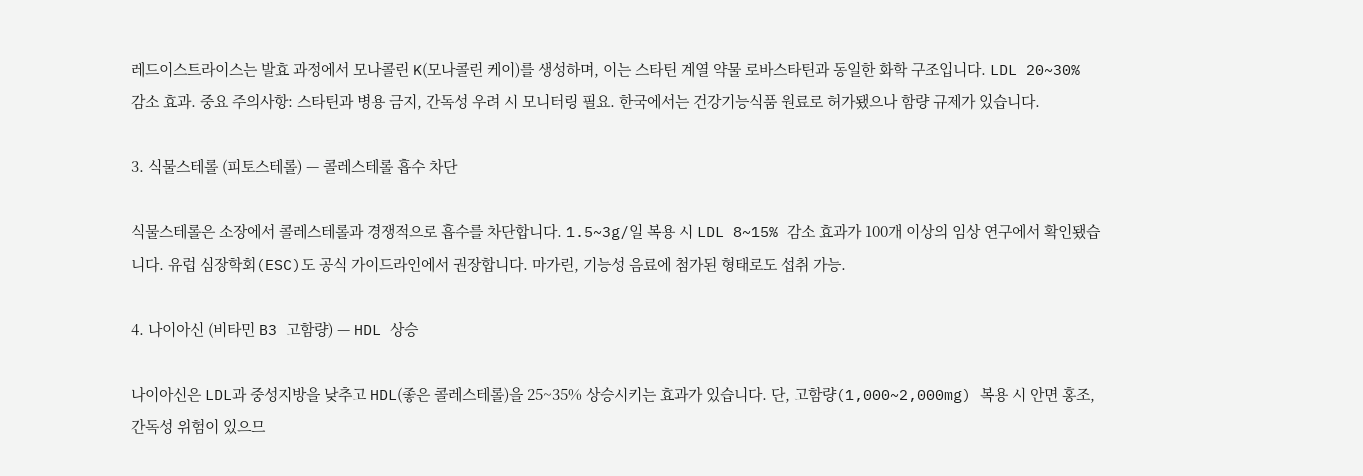레드이스트라이스는 발효 과정에서 모나콜린 K(모나콜린 케이)를 생성하며, 이는 스타틴 계열 약물 로바스타틴과 동일한 화학 구조입니다. LDL 20~30% 감소 효과. 중요 주의사항: 스타틴과 병용 금지, 간독성 우려 시 모니터링 필요. 한국에서는 건강기능식품 원료로 허가됐으나 함량 규제가 있습니다.

3. 식물스테롤 (피토스테롤) — 콜레스테롤 흡수 차단

식물스테롤은 소장에서 콜레스테롤과 경쟁적으로 흡수를 차단합니다. 1.5~3g/일 복용 시 LDL 8~15% 감소 효과가 100개 이상의 임상 연구에서 확인됐습니다. 유럽 심장학회(ESC)도 공식 가이드라인에서 권장합니다. 마가린, 기능성 음료에 첨가된 형태로도 섭취 가능.

4. 나이아신 (비타민 B3 고함량) — HDL 상승

나이아신은 LDL과 중성지방을 낮추고 HDL(좋은 콜레스테롤)을 25~35% 상승시키는 효과가 있습니다. 단, 고함량(1,000~2,000mg) 복용 시 안면 홍조, 간독성 위험이 있으므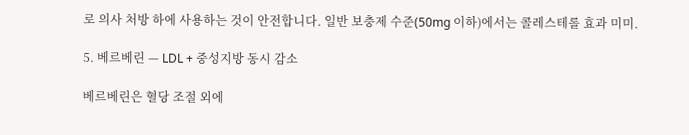로 의사 처방 하에 사용하는 것이 안전합니다. 일반 보충제 수준(50mg 이하)에서는 콜레스테롤 효과 미미.

5. 베르베린 — LDL + 중성지방 동시 감소

베르베린은 혈당 조절 외에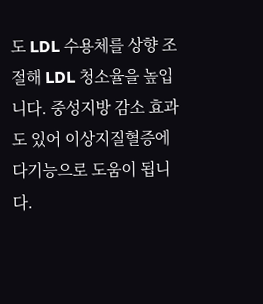도 LDL 수용체를 상향 조절해 LDL 청소율을 높입니다. 중성지방 감소 효과도 있어 이상지질혈증에 다기능으로 도움이 됩니다.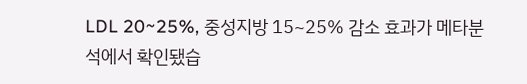LDL 20~25%, 중성지방 15~25% 감소 효과가 메타분석에서 확인됐습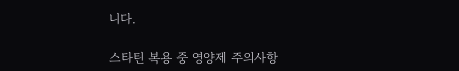니다.

스타틴 복용 중 영양제 주의사항